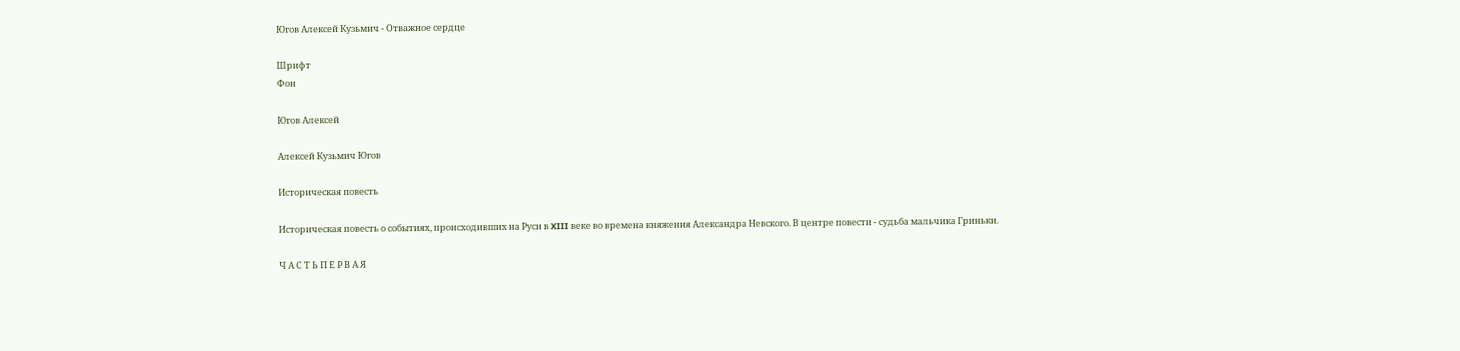Югов Алексей Кузьмич - Отважное сердце

Шрифт
Фон

Югов Алексей

Алексей Кузьмич Югов

Историческая повесть

Историческая повесть о событиях, происходивших на Руси в XIII веке во времена княжения Александра Невского. В центре повести - судьба мальчика Гриньки.

Ч А С Т Ь П Е Р В А Я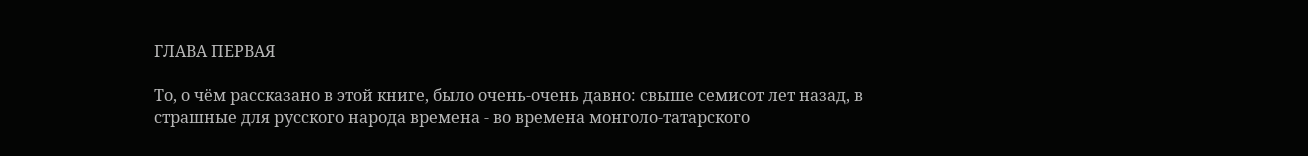ГЛАВА ПЕРВАЯ

То, о чём рассказано в этой книге, было очень-очень давно: свыше семисот лет назад, в страшные для русского народа времена - во времена монголо-татарского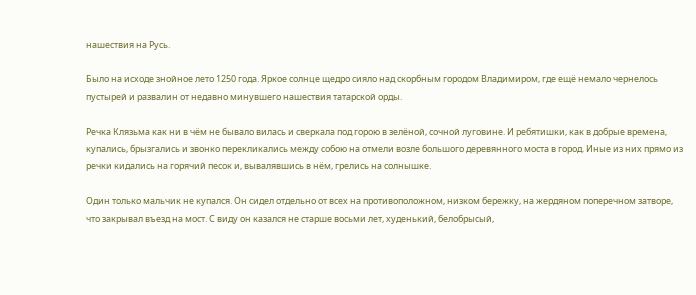нашествия на Русь.

Было на исходе знойное лето 1250 года. Яркое солнце щедро сияло над скорбным городом Владимиром, где ещё немало чернелось пустырей и развалин от недавно минувшего нашествия татарской орды.

Речка Клязьма как ни в чём не бывало вилась и сверкала под горою в зелёной, сочной луговине. И ребятишки, как в добрые времена, купались, брызгались и звонко перекликались между собою на отмели возле большого деревянного моста в город. Иные из них прямо из речки кидались на горячий песок и, вывалявшись в нём, грелись на солнышке.

Один только мальчик не купался. Он сидел отдельно от всех на противоположном, низком бережку, на жердяном поперечном затворе, что закрывал въезд на мост. С виду он казался не старше восьми лет, худенький, белобрысый,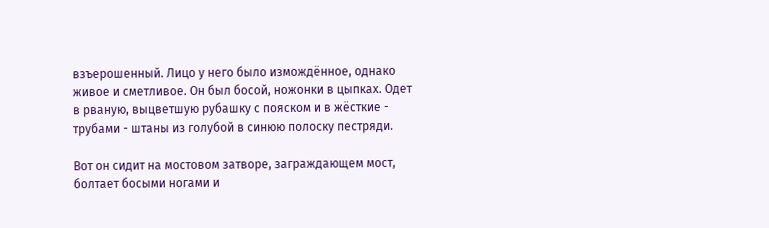взъерошенный. Лицо у него было измождённое, однако живое и сметливое. Он был босой, ножонки в цыпках. Одет в рваную, выцветшую рубашку с пояском и в жёсткие - трубами - штаны из голубой в синюю полоску пестряди.

Вот он сидит на мостовом затворе, заграждающем мост, болтает босыми ногами и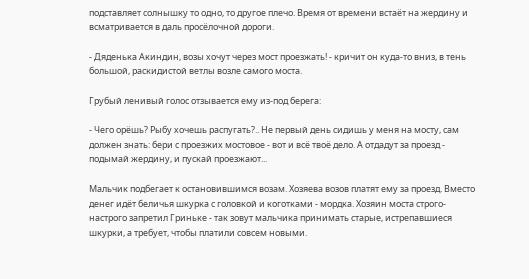подставляет солнышку то одно, то другое плечо. Время от времени встаёт на жердину и всматривается в даль просёлочной дороги.

- Дяденька Акиндин, возы хочут через мост проезжать! - кричит он куда-то вниз, в тень большой, раскидистой ветлы возле самого моста.

Грубый ленивый голос отзывается ему из-под берега:

- Чего орёшь? Рыбу хочешь распугать?.. Не первый день сидишь у меня на мосту, сам должен знать: бери с проезжих мостовое - вот и всё твоё дело. А отдадут за проезд - подымай жердину, и пускай проезжают...

Мальчик подбегает к остановившимся возам. Хозяева возов платят ему за проезд. Вместо денег идёт беличья шкурка с головкой и коготками - мордка. Хозяин моста строго-настрого запретил Гриньке - так зовут мальчика принимать старые, истрепавшиеся шкурки, а требует, чтобы платили совсем новыми.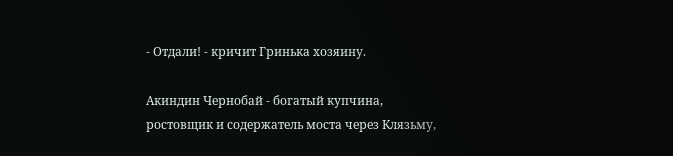- Отдали! - кричит Гринька хозяину.

Акиндин Чернобай - богатый купчина, ростовщик и содержатель моста через Клязьму,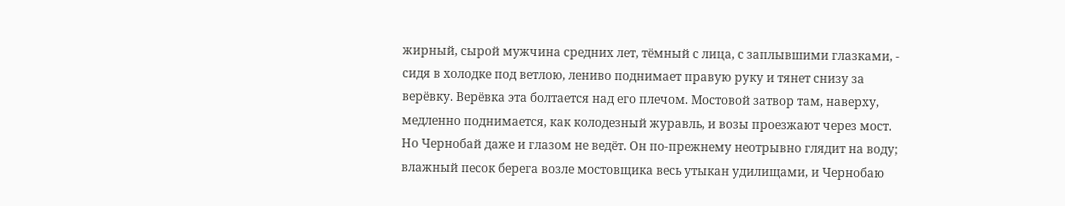жирный, сырой мужчина средних лет, тёмный с лица, с заплывшими глазками, - сидя в холодке под ветлою, лениво поднимает правую руку и тянет снизу за верёвку. Верёвка эта болтается над его плечом. Мостовой затвор там, наверху, медленно поднимается, как колодезный журавль, и возы проезжают через мост. Но Чернобай даже и глазом не ведёт. Он по-прежнему неотрывно глядит на воду; влажный песок берега возле мостовщика весь утыкан удилищами, и Чернобаю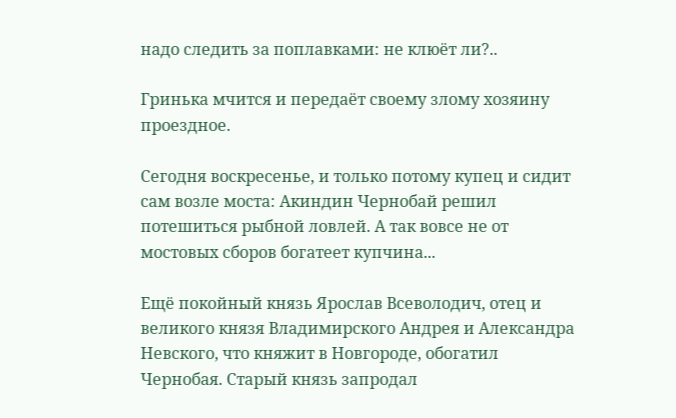надо следить за поплавками: не клюёт ли?..

Гринька мчится и передаёт своему злому хозяину проездное.

Сегодня воскресенье, и только потому купец и сидит сам возле моста: Акиндин Чернобай решил потешиться рыбной ловлей. А так вовсе не от мостовых сборов богатеет купчина...

Ещё покойный князь Ярослав Всеволодич, отец и великого князя Владимирского Андрея и Александра Невского, что княжит в Новгороде, обогатил Чернобая. Старый князь запродал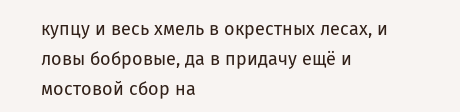купцу и весь хмель в окрестных лесах, и ловы бобровые, да в придачу ещё и мостовой сбор на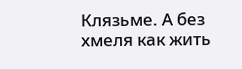Клязьме. А без хмеля как жить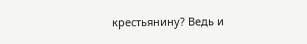крестьянину? Ведь и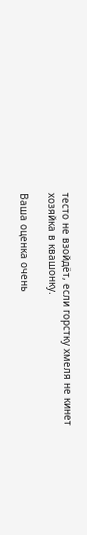тесто не взойдёт, если горстку хмеля не кинет хозяйка в квашонку.

Ваша оценка очень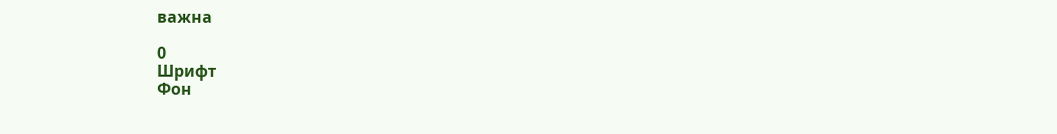важна

0
Шрифт
Фон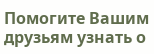Помогите Вашим друзьям узнать о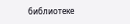библиотеке